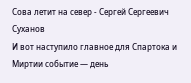Сова летит на север - Сергей Сергеевич Суханов
И вот наступило главное для Спартока и Миртии событие — день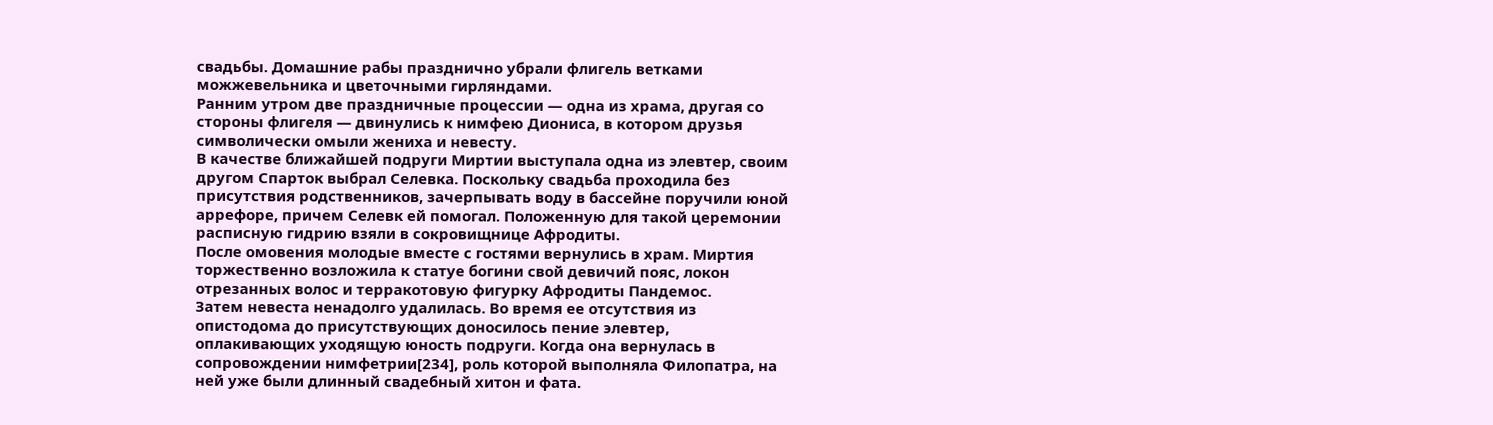свадьбы. Домашние рабы празднично убрали флигель ветками можжевельника и цветочными гирляндами.
Ранним утром две праздничные процессии — одна из храма, другая со стороны флигеля — двинулись к нимфею Диониса, в котором друзья символически омыли жениха и невесту.
В качестве ближайшей подруги Миртии выступала одна из элевтер, своим другом Спарток выбрал Селевка. Поскольку свадьба проходила без присутствия родственников, зачерпывать воду в бассейне поручили юной аррефоре, причем Селевк ей помогал. Положенную для такой церемонии расписную гидрию взяли в сокровищнице Афродиты.
После омовения молодые вместе с гостями вернулись в храм. Миртия торжественно возложила к статуе богини свой девичий пояс, локон отрезанных волос и терракотовую фигурку Афродиты Пандемос.
Затем невеста ненадолго удалилась. Во время ее отсутствия из опистодома до присутствующих доносилось пение элевтер, оплакивающих уходящую юность подруги. Когда она вернулась в сопровождении нимфетрии[234], роль которой выполняла Филопатра, на ней уже были длинный свадебный хитон и фата.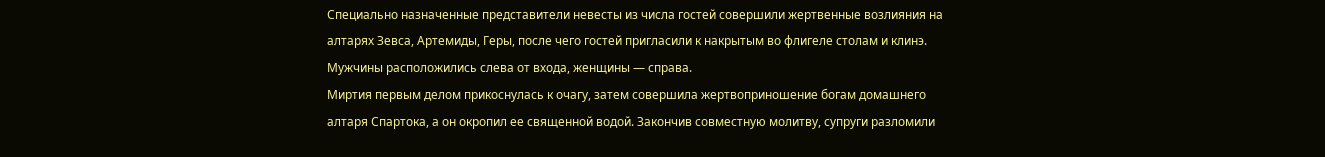Специально назначенные представители невесты из числа гостей совершили жертвенные возлияния на алтарях Зевса, Артемиды, Геры, после чего гостей пригласили к накрытым во флигеле столам и клинэ. Мужчины расположились слева от входа, женщины — справа.
Миртия первым делом прикоснулась к очагу, затем совершила жертвоприношение богам домашнего алтаря Спартока, а он окропил ее священной водой. Закончив совместную молитву, супруги разломили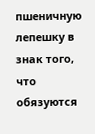пшеничную лепешку в знак того, что обязуются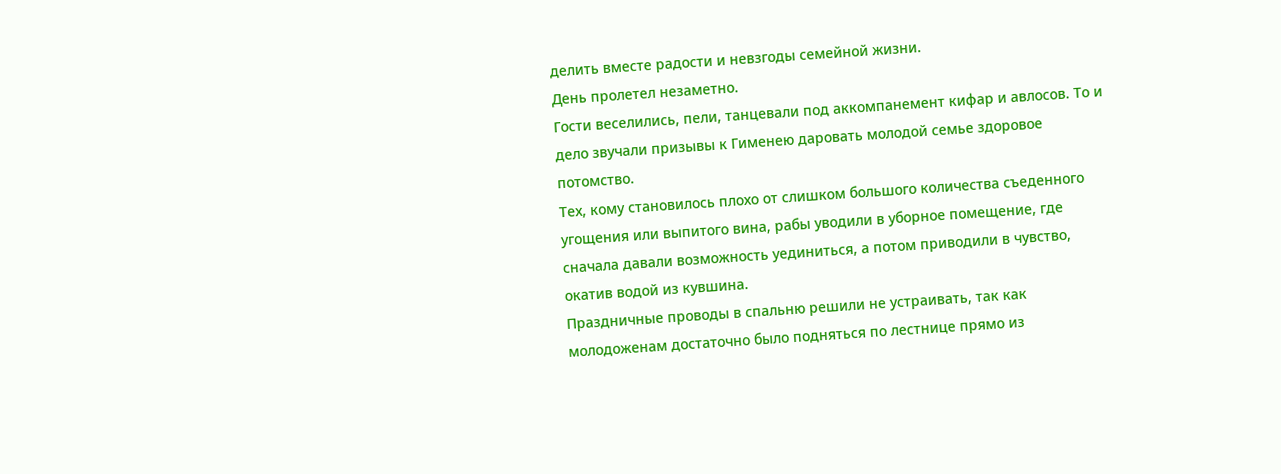делить вместе радости и невзгоды семейной жизни.
День пролетел незаметно.
Гости веселились, пели, танцевали под аккомпанемент кифар и авлосов. То и дело звучали призывы к Гименею даровать молодой семье здоровое потомство.
Тех, кому становилось плохо от слишком большого количества съеденного угощения или выпитого вина, рабы уводили в уборное помещение, где сначала давали возможность уединиться, а потом приводили в чувство, окатив водой из кувшина.
Праздничные проводы в спальню решили не устраивать, так как молодоженам достаточно было подняться по лестнице прямо из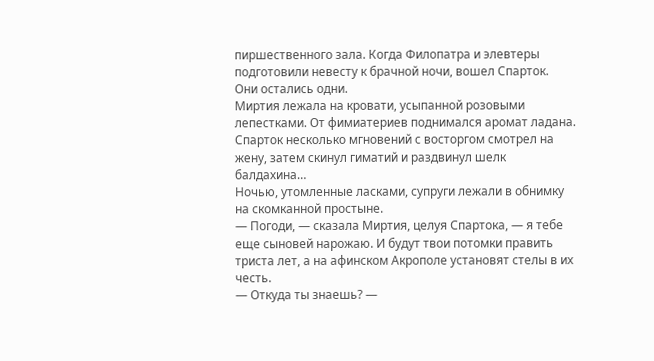пиршественного зала. Когда Филопатра и элевтеры подготовили невесту к брачной ночи, вошел Спарток.
Они остались одни.
Миртия лежала на кровати, усыпанной розовыми лепестками. От фимиатериев поднимался аромат ладана. Спарток несколько мгновений с восторгом смотрел на жену, затем скинул гиматий и раздвинул шелк балдахина…
Ночью, утомленные ласками, супруги лежали в обнимку на скомканной простыне.
— Погоди, — сказала Миртия, целуя Спартока, — я тебе еще сыновей нарожаю. И будут твои потомки править триста лет, а на афинском Акрополе установят стелы в их честь.
— Откуда ты знаешь? —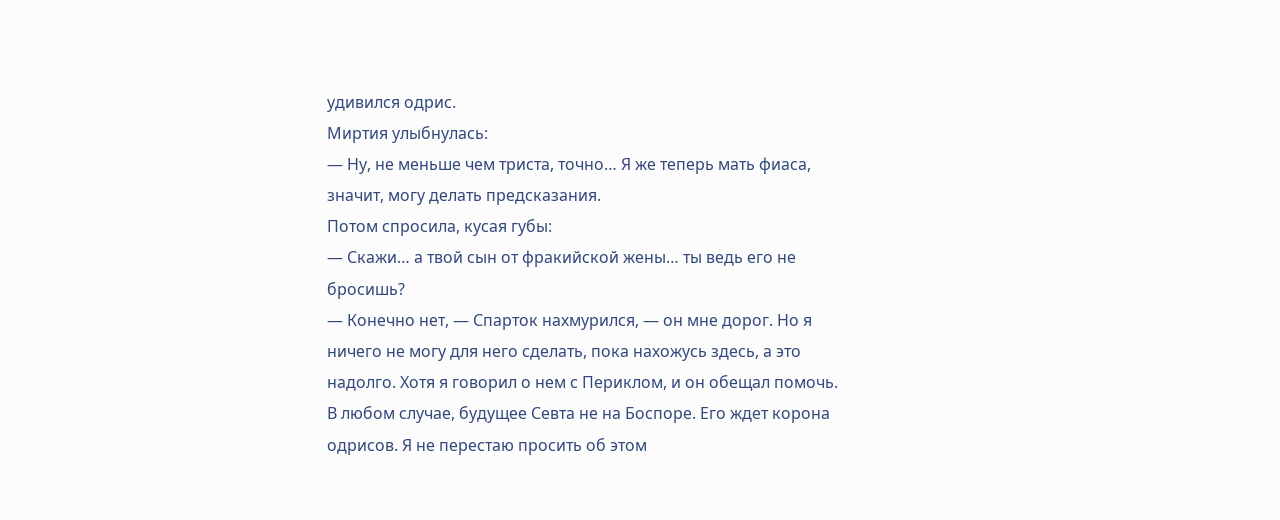удивился одрис.
Миртия улыбнулась:
— Ну, не меньше чем триста, точно… Я же теперь мать фиаса, значит, могу делать предсказания.
Потом спросила, кусая губы:
— Скажи… а твой сын от фракийской жены… ты ведь его не бросишь?
— Конечно нет, — Спарток нахмурился, — он мне дорог. Но я ничего не могу для него сделать, пока нахожусь здесь, а это надолго. Хотя я говорил о нем с Периклом, и он обещал помочь. В любом случае, будущее Севта не на Боспоре. Его ждет корона одрисов. Я не перестаю просить об этом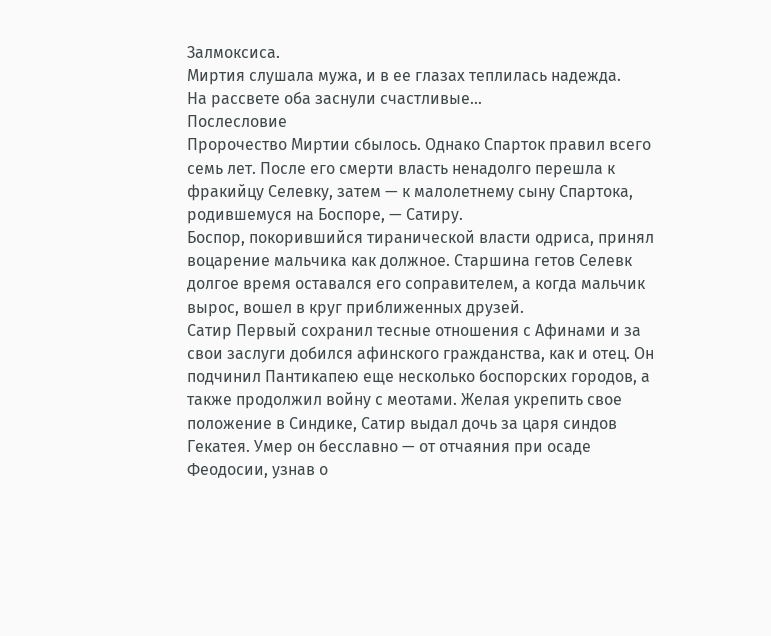Залмоксиса.
Миртия слушала мужа, и в ее глазах теплилась надежда.
На рассвете оба заснули счастливые…
Послесловие
Пророчество Миртии сбылось. Однако Спарток правил всего семь лет. После его смерти власть ненадолго перешла к фракийцу Селевку, затем — к малолетнему сыну Спартока, родившемуся на Боспоре, — Сатиру.
Боспор, покорившийся тиранической власти одриса, принял воцарение мальчика как должное. Старшина гетов Селевк долгое время оставался его соправителем, а когда мальчик вырос, вошел в круг приближенных друзей.
Сатир Первый сохранил тесные отношения с Афинами и за свои заслуги добился афинского гражданства, как и отец. Он подчинил Пантикапею еще несколько боспорских городов, а также продолжил войну с меотами. Желая укрепить свое положение в Синдике, Сатир выдал дочь за царя синдов Гекатея. Умер он бесславно — от отчаяния при осаде Феодосии, узнав о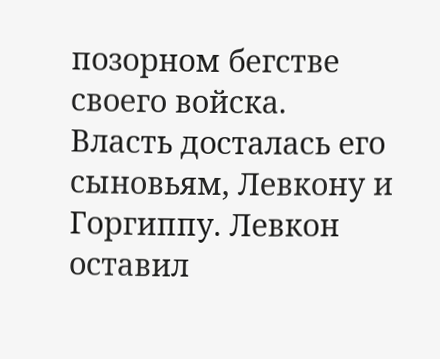позорном бегстве своего войска.
Власть досталась его сыновьям, Левкону и Горгиппу. Левкон оставил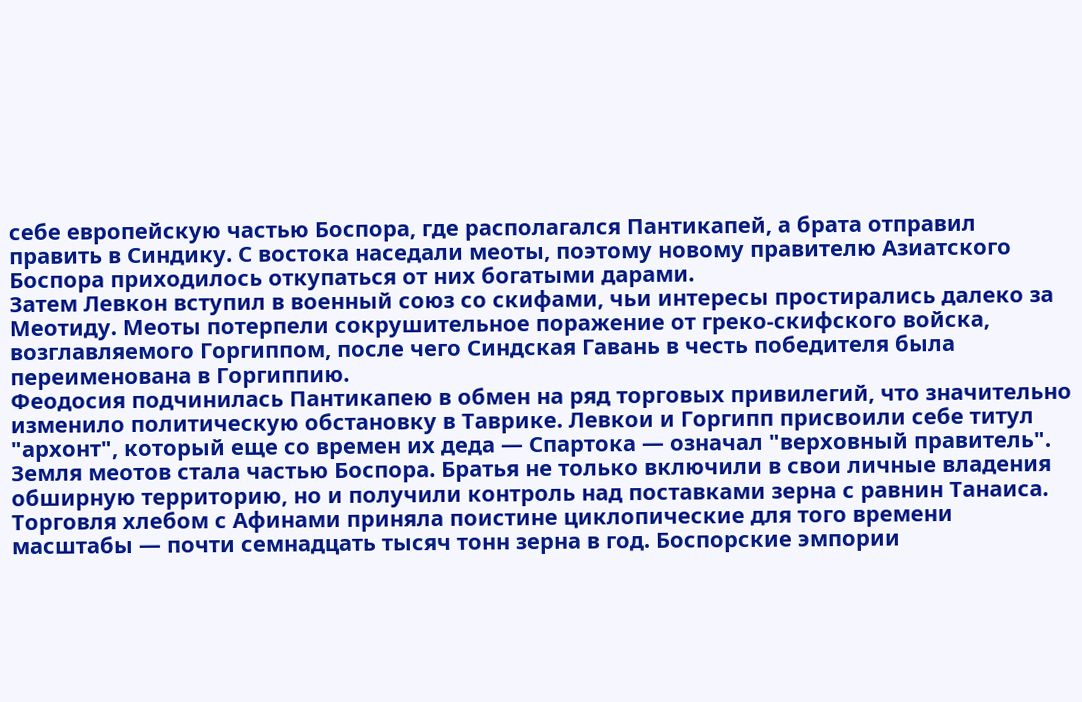себе европейскую частью Боспора, где располагался Пантикапей, а брата отправил править в Синдику. С востока наседали меоты, поэтому новому правителю Азиатского Боспора приходилось откупаться от них богатыми дарами.
Затем Левкон вступил в военный союз со скифами, чьи интересы простирались далеко за Меотиду. Меоты потерпели сокрушительное поражение от греко-скифского войска, возглавляемого Горгиппом, после чего Синдская Гавань в честь победителя была переименована в Горгиппию.
Феодосия подчинилась Пантикапею в обмен на ряд торговых привилегий, что значительно изменило политическую обстановку в Таврике. Левкои и Горгипп присвоили себе титул "архонт", который еще со времен их деда — Спартока — означал "верховный правитель".
Земля меотов стала частью Боспора. Братья не только включили в свои личные владения обширную территорию, но и получили контроль над поставками зерна с равнин Танаиса.
Торговля хлебом с Афинами приняла поистине циклопические для того времени масштабы — почти семнадцать тысяч тонн зерна в год. Боспорские эмпории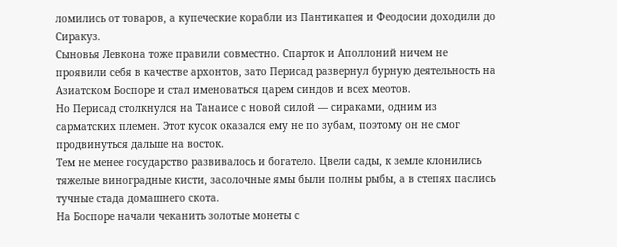ломились от товаров, а купеческие корабли из Пантикапея и Феодосии доходили до Сиракуз.
Сыновья Левкона тоже правили совместно. Спарток и Аполлоний ничем не проявили себя в качестве архонтов, зато Перисад развернул бурную деятельность на Азиатском Боспоре и стал именоваться царем синдов и всех меотов.
Но Перисад столкнулся на Танаисе с новой силой — сираками, одним из сарматских племен. Этот кусок оказался ему не по зубам, поэтому он не смог продвинуться дальше на восток.
Тем не менее государство развивалось и богатело. Цвели сады, к земле клонились тяжелые виноградные кисти, засолочные ямы были полны рыбы, а в степях паслись тучные стада домашнего скота.
На Боспоре начали чеканить золотые монеты с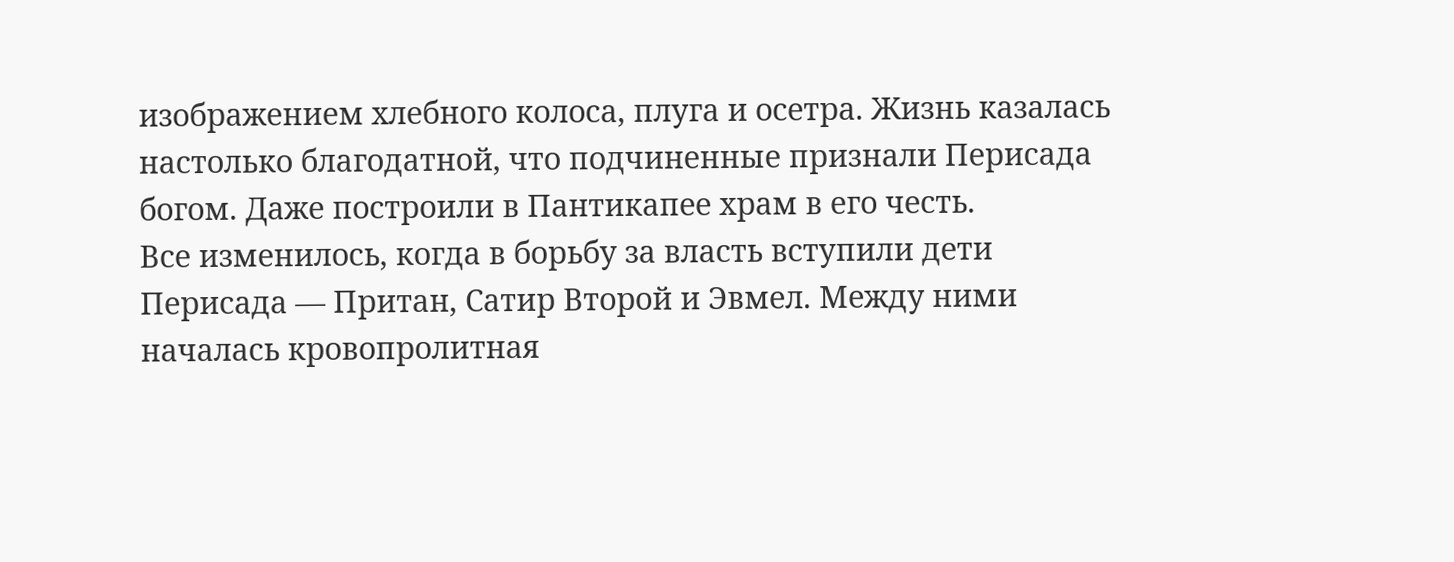изображением хлебного колоса, плуга и осетра. Жизнь казалась настолько благодатной, что подчиненные признали Перисада богом. Даже построили в Пантикапее храм в его честь.
Все изменилось, когда в борьбу за власть вступили дети Перисада — Притан, Сатир Второй и Эвмел. Между ними началась кровопролитная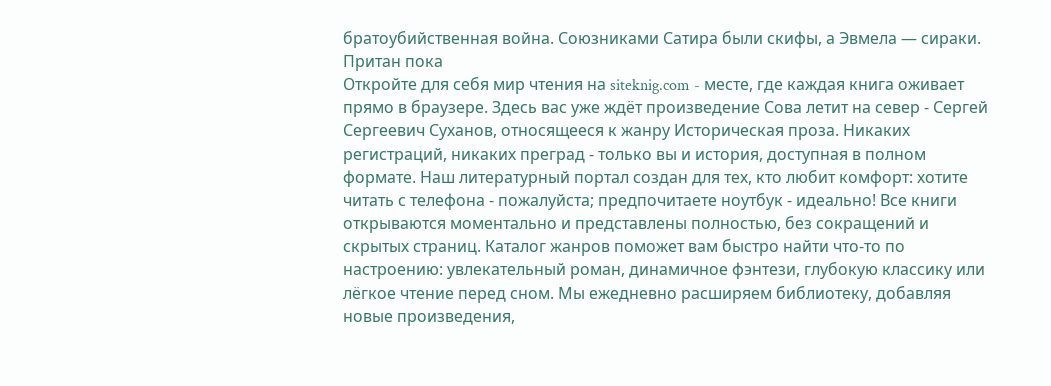братоубийственная война. Союзниками Сатира были скифы, а Эвмела — сираки. Притан пока
Откройте для себя мир чтения на siteknig.com - месте, где каждая книга оживает прямо в браузере. Здесь вас уже ждёт произведение Сова летит на север - Сергей Сергеевич Суханов, относящееся к жанру Историческая проза. Никаких регистраций, никаких преград - только вы и история, доступная в полном формате. Наш литературный портал создан для тех, кто любит комфорт: хотите читать с телефона - пожалуйста; предпочитаете ноутбук - идеально! Все книги открываются моментально и представлены полностью, без сокращений и скрытых страниц. Каталог жанров поможет вам быстро найти что-то по настроению: увлекательный роман, динамичное фэнтези, глубокую классику или лёгкое чтение перед сном. Мы ежедневно расширяем библиотеку, добавляя новые произведения,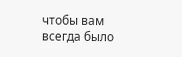чтобы вам всегда было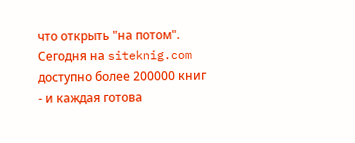что открыть "на потом". Сегодня на siteknig.com доступно более 200000 книг - и каждая готова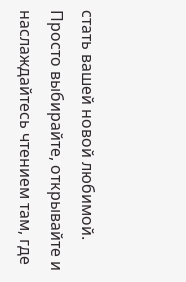стать вашей новой любимой. Просто выбирайте, открывайте и наслаждайтесь чтением там, где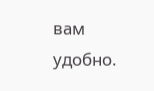вам удобно.